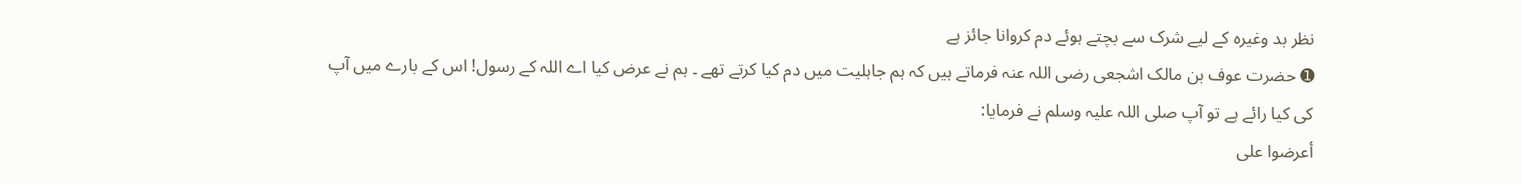نظر بد وغیرہ کے لیے شرک سے بچتے ہوئے دم کروانا جائز ہے
➊ حضرت عوف بن مالک اشجعی رضی اللہ عنہ فرماتے ہیں کہ ہم جاہلیت میں دم کیا کرتے تھے ۔ ہم نے عرض کیا اے اللہ کے رسول! اس کے بارے میں آپ کی کیا رائے ہے تو آپ صلی اللہ علیہ وسلم نے فرمایا:
أعرضوا على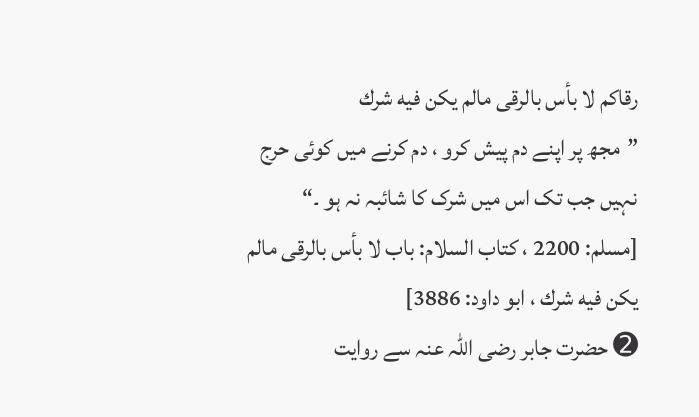رقاكم لا بأس بالرقى مالم يكن فيه شرك
”مجھ پر اپنے دم پیش کرو ، دم کرنے میں کوئی حرج نہیں جب تک اس میں شرک کا شائبہ نہ ہو ۔“
[مسلم: 2200 ، كتاب السلام: باب لا بأس بالرقى مالم يكن فيه شرك ، ابو داود: 3886]
➋ حضرت جابر رضی اللہ عنہ سے روایت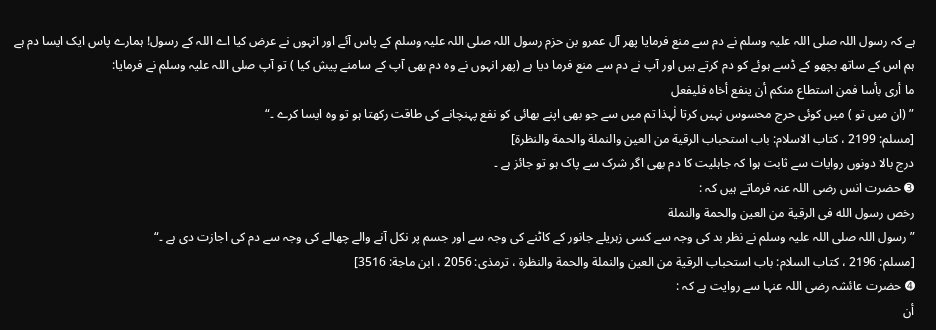ہے کہ رسول اللہ صلی اللہ علیہ وسلم نے دم سے منع فرمایا پھر آل عمرو بن حزم رسول اللہ صلی اللہ علیہ وسلم کے پاس آئے اور انہوں نے عرض کیا اے اللہ کے رسول! ہمارے پاس ایک ایسا دم ہے ہم اس کے ساتھ بچھو کے ڈسے ہوئے کو دم کرتے ہیں اور آپ نے دم سے منع فرما دیا ہے (پھر انہوں نے وہ دم بھی آپ کے سامنے پیش کیا ) تو آپ صلی اللہ علیہ وسلم نے فرمایا:
ما أرى بأسا فمن استطاع منكم أن ينفع أخاه فليفعل
” (ان میں تو ) میں کوئی حرج محسوس نہیں کرتا لٰہذا تم میں سے جو بھی اپنے بھائی کو نفع پہنچانے کی طاقت رکھتا ہو تو وہ ایسا کرے ۔“
[مسلم: 2199 ، كتاب الاسلام: باب استحباب الرقية من العين والنملة والحمة والنظرة]
درج بالا دونوں روایات سے ثابت ہوا کہ جاہلیت کا دم بھی اگر شرک سے پاک ہو تو جائز ہے ۔
➌ حضرت انس رضی اللہ عنہ فرماتے ہیں کہ :
رخص رسول الله فى الرقية من العين والحمة والنملة
”رسول اللہ صلی اللہ علیہ وسلم نے نظر بد کی وجہ سے کسی زہریلے جانور کے کاٹنے کی وجہ سے اور جسم پر نکل آنے والے چھالے کی وجہ سے دم کی اجازت دی ہے ۔“
[مسلم: 2196 ، كتاب السلام: باب استحباب الرقية من العين والنملة والحمة والنظرة ، ترمذى: 2056 ، ابن ماجة: 3516]
➍ حضرت عائشہ رضی اللہ عنہا سے روایت ہے کہ :
أن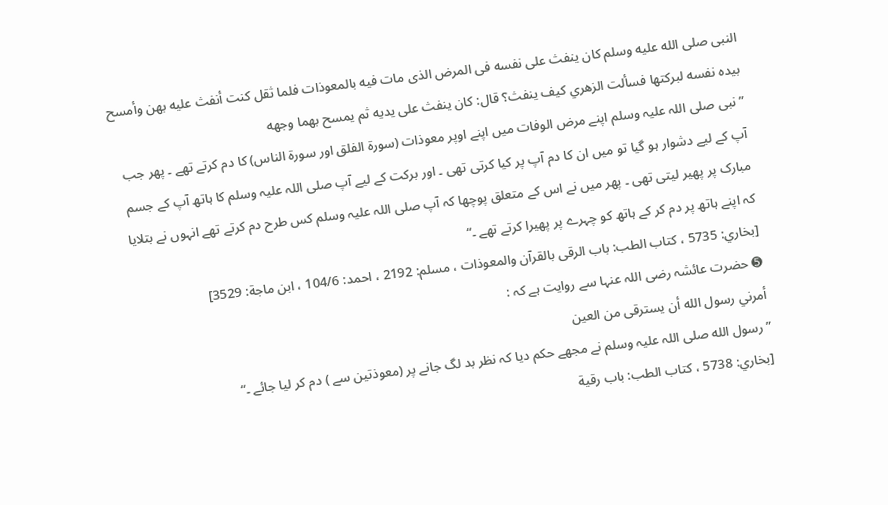النبى صلى الله عليه وسلم كان ينفث على نفسه فى المرض الذى مات فيه بالمعوذات فلما ثقل كنت أنفث عليه بهن وأمسح بيده نفسه لبركتها فسألت الزهري كيف ينفث؟ قال: كان ينفث على يديه ثم يمسح بهما وجهه
”نبی صلی اللہ علیہ وسلم اپنے مرض الوفات میں اپنے اوپر معوذات (سورۃ الفلق اور سورۃ الناس) کا دم کرتے تھے ۔ پھر جب آپ کے لیے دشوار ہو گیا تو میں ان کا دم آپ پر کیا کرتی تھی ۔ اور برکت کے لیے آپ صلی اللہ علیہ وسلم کا ہاتھ آپ کے جسم مبارک پر پھیر لیتی تھی ۔ پھر میں نے اس کے متعلق پوچھا کہ آپ صلی اللہ علیہ وسلم کس طرح دم کرتے تھے انہوں نے بتلایا کہ اپنے ہاتھ پر دم کر کے ہاتھ کو چہرے پر پھیرا کرتے تھے ۔“
[بخاري: 5735 ، كتاب الطب: باب الرقى بالقرآن والمعوذات ، مسلم: 2192 ، احمد: 104/6 ، ابن ماجة: 3529]
➎ حضرت عائشہ رضی اللہ عنہا سے روایت ہے کہ :
أمرني رسول الله أن يسترقى من العين
”رسول الله صلی اللہ علیہ وسلم نے مجھے حکم دیا کہ نظر بد لگ جانے پر (معوذتین سے ) دم کر لیا جائے ۔“
[بخاري: 5738 ، كتاب الطب: باب رقية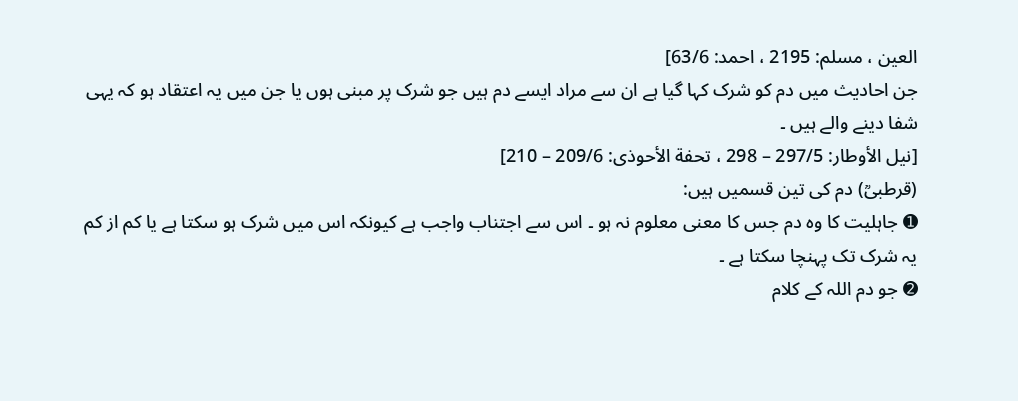العين ، مسلم: 2195 ، احمد: 63/6]
جن احادیث میں دم کو شرک کہا گیا ہے ان سے مراد ایسے دم ہیں جو شرک پر مبنی ہوں یا جن میں یہ اعتقاد ہو کہ یہی شفا دینے والے ہیں ۔
[نيل الأوطار: 297/5 – 298 ، تحفة الأحوذى: 209/6 – 210]
(قرطبیؒ) دم کی تین قسمیں ہیں:
➊ جاہلیت کا وہ دم جس کا معنی معلوم نہ ہو ۔ اس سے اجتناب واجب ہے کیونکہ اس میں شرک ہو سکتا ہے یا کم از کم یہ شرک تک پہنچا سکتا ہے ۔
➋ جو دم اللہ کے کلام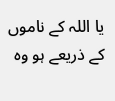یا اللہ کے ناموں کے ذریعے ہو وہ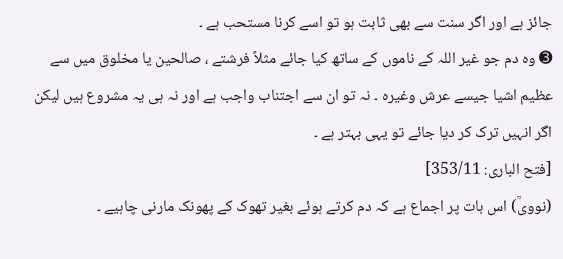جائز ہے اور اگر سنت سے بھی ثابت ہو تو اسے کرنا مستحب ہے ۔
➌ وہ دم جو غیر اللہ کے ناموں کے ساتھ کیا جائے مثلاً فرشتے ، صالحین یا مخلوق میں سے عظیم اشیا جیسے عرش وغیرہ ۔ نہ تو ان سے اجتناب واجب ہے اور نہ ہی یہ مشروع ہیں لیکن اگر انہیں ترک کر دیا جائے تو یہی بہتر ہے ۔
[فتح البارى: 353/11]
(نوویؒ) اس بات پر اجماع ہے کہ دم کرتے ہوئے بغیر تھوک کے پھونک مارنی چاہیے ۔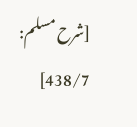[شرح مسلم: 438/7]